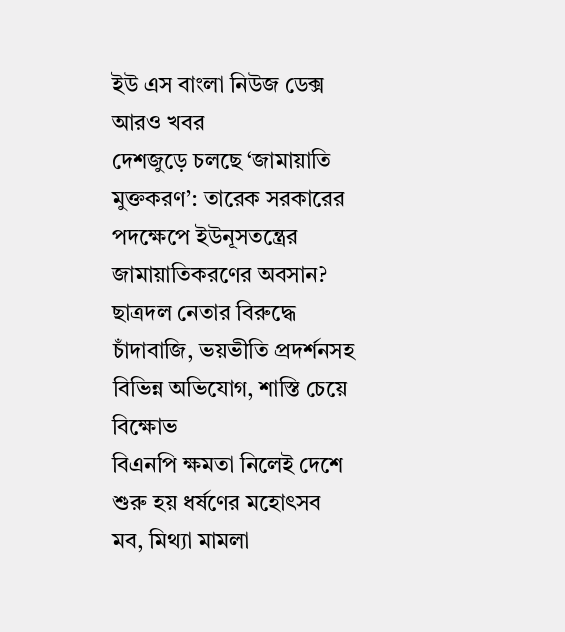ইউ এস বাংলা নিউজ ডেক্স
আরও খবর
দেশজুড়ে চলছে ‘জামায়াতি মুক্তকরণ’: তারেক সরকারের পদক্ষেপে ইউনূসতন্ত্রের জামায়াতিকরণের অবসান?
ছাত্রদল নেতার বিরুদ্ধে চাঁদাবাজি, ভয়ভীতি প্রদর্শনসহ বিভিন্ন অভিযোগ, শাস্তি চেয়ে বিক্ষোভ
বিএনপি ক্ষমতা নিলেই দেশে শুরু হয় ধর্ষণের মহোৎসব
মব, মিথ্যা মামলা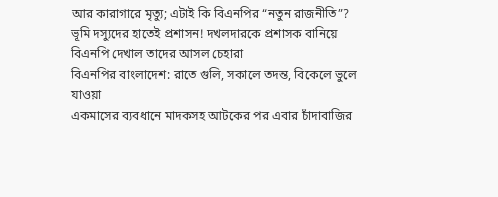আর কারাগারে মৃত্যু; এটাই কি বিএনপির “নতুন রাজনীতি”?
ভূমি দস্যুদের হাতেই প্রশাসন! দখলদারকে প্রশাসক বানিয়ে বিএনপি দেখাল তাদের আসল চেহারা
বিএনপির বাংলাদেশ: রাতে গুলি, সকালে তদন্ত, বিকেলে ভুলে যাওয়া
একমাসের ব্যবধানে মাদকসহ আটকের পর এবার চাঁদাবাজির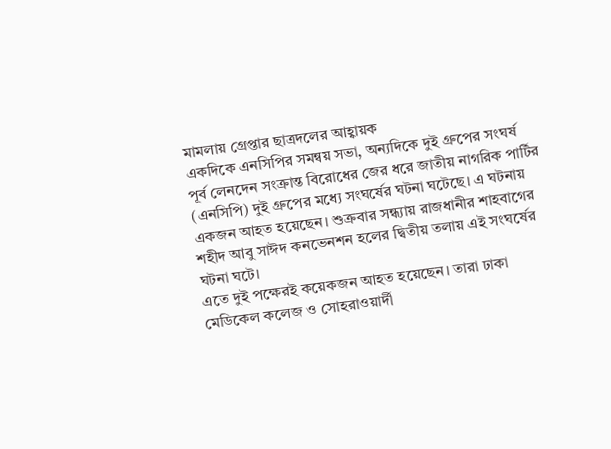মামলায় গ্রেপ্তার ছাত্রদলের আহ্বায়ক
একদিকে এনসিপির সমন্বয় সভা, অন্যদিকে দুই গ্রুপের সংঘর্ষ
পূর্ব লেনদেন সংক্রান্ত বিরোধের জের ধরে জাতীয় নাগরিক পার্টির (এনসিপি) দুই গ্রুপের মধ্যে সংঘর্ষের ঘটনা ঘটেছে। এ ঘটনায় একজন আহত হয়েছেন। শুক্রবার সন্ধ্যায় রাজধানীর শাহবাগের শহীদ আবু সাঈদ কনভেনশন হলের দ্বিতীয় তলায় এই সংঘর্ষের ঘটনা ঘটে।
এতে দুই পক্ষেরই কয়েকজন আহত হয়েছেন। তারা ঢাকা মেডিকেল কলেজ ও সোহরাওয়ার্দী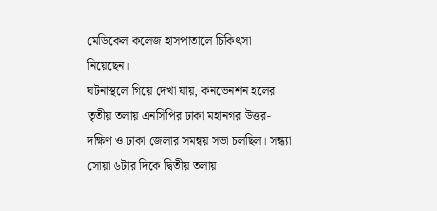মেডিকেল কলেজ হাসপাতালে চিকিৎসা নিয়েছেন।
ঘটনাস্থলে গিয়ে দেখা যায়, কনভেনশন হলের তৃতীয় তলায় এনসিপির ঢাকা মহানগর উত্তর-দক্ষিণ ও ঢাকা জেলার সমন্বয় সভা চলছিল। সন্ধ্যা সোয়া ৬টার দিকে দ্বিতীয় তলায়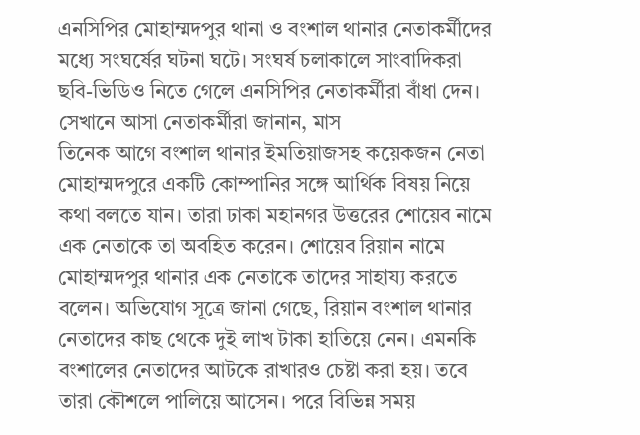এনসিপির মোহাম্মদপুর থানা ও বংশাল থানার নেতাকর্মীদের মধ্যে সংঘর্ষের ঘটনা ঘটে। সংঘর্ষ চলাকালে সাংবাদিকরা ছবি-ভিডিও নিতে গেলে এনসিপির নেতাকর্মীরা বাঁধা দেন।
সেখানে আসা নেতাকর্মীরা জানান, মাস
তিনেক আগে বংশাল থানার ইমতিয়াজসহ কয়েকজন নেতা মোহাম্মদপুরে একটি কোম্পানির সঙ্গে আর্থিক বিষয় নিয়ে কথা বলতে যান। তারা ঢাকা মহানগর উত্তরের শোয়েব নামে এক নেতাকে তা অবহিত করেন। শোয়েব রিয়ান নামে মোহাম্মদপুর থানার এক নেতাকে তাদের সাহায্য করতে বলেন। অভিযোগ সূত্রে জানা গেছে, রিয়ান বংশাল থানার নেতাদের কাছ থেকে দুই লাখ টাকা হাতিয়ে নেন। এমনকি বংশালের নেতাদের আটকে রাখারও চেষ্টা করা হয়। তবে তারা কৌশলে পালিয়ে আসেন। পরে বিভিন্ন সময়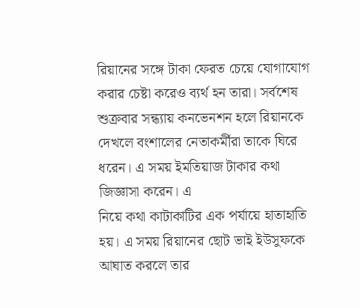রিয়ানের সঙ্গে টাকা ফেরত চেয়ে যোগাযোগ করার চেষ্টা করেও ব্যর্থ হন তারা। সর্বশেষ শুক্রবার সন্ধ্যায় কনভেনশন হলে রিয়ানকে দেখলে বংশালের নেতাকর্মীরা তাকে ঘিরে ধরেন। এ সময় ইমতিয়াজ টাকার কথা জিজ্ঞাসা করেন। এ
নিয়ে কথা কাটাকাটির এক পর্যায়ে হাতাহাতি হয়। এ সময় রিয়ানের ছোট ভাই ইউসুফকে আঘাত করলে তার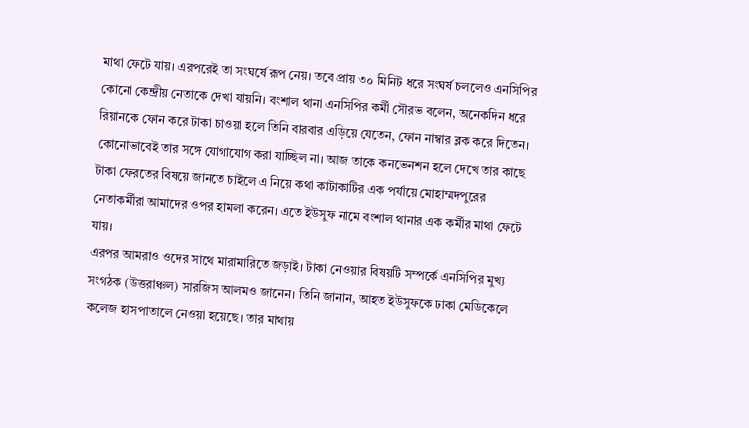মাথা ফেটে যায়। এরপরেই তা সংঘর্ষে রূপ নেয়। তবে প্রায় ৩০ মিনিট ধরে সংঘর্ষ চললেও এনসিপির কোনো কেন্দ্রীয় নেতাকে দেখা যায়নি। বংশাল থানা এনসিপির কর্মী সৌরভ বলেন, অনেকদিন ধরে রিয়ানকে ফোন করে টাকা চাওয়া হলে তিনি বারবার এড়িয়ে যেতেন, ফোন নাম্বার ব্লক করে দিতেন। কোনোভাবেই তার সঙ্গে যোগাযোগ করা যাচ্ছিল না। আজ তাকে কনভেনশন হলে দেখে তার কাছে টাকা ফেরতের বিষয়ে জানতে চাইলে এ নিয়ে কথা কাটাকাটির এক পর্যায়ে মোহাম্মদপুরের নেতাকর্মীরা আমাদের ওপর হামলা করেন। এতে ইউসুফ নামে বংশাল থানার এক কর্মীর মাথা ফেটে যায়।
এরপর আমরাও ওদের সাথে মারামারিতে জড়াই। টাকা নেওয়ার বিষয়টি সম্পর্কে এনসিপির মুখ্য সংগঠক (উত্তরাঞ্চল) সারজিস আলমও জানেন। তিনি জানান, আহত ইউসুফকে ঢাকা মেডিকেলে কলেজ হাসপাতালে নেওয়া হয়েছে। তার মাথায়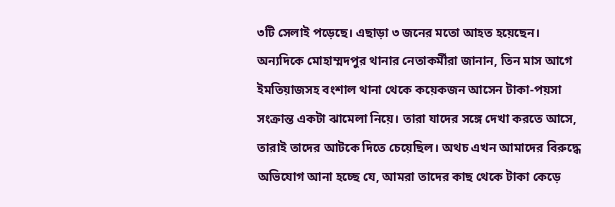৩টি সেলাই পড়েছে। এছাড়া ৩ জনের মতো আহত হয়েছেন। অন্যদিকে মোহাম্মদপুর থানার নেতাকর্মীরা জানান, তিন মাস আগে ইমতিয়াজসহ বংশাল থানা থেকে কয়েকজন আসেন টাকা-পয়সা সংক্রান্ত একটা ঝামেলা নিয়ে। তারা যাদের সঙ্গে দেখা করতে আসে, তারাই তাদের আটকে দিতে চেয়েছিল। অথচ এখন আমাদের বিরুদ্ধে অভিযোগ আনা হচ্ছে যে, আমরা তাদের কাছ থেকে টাকা কেড়ে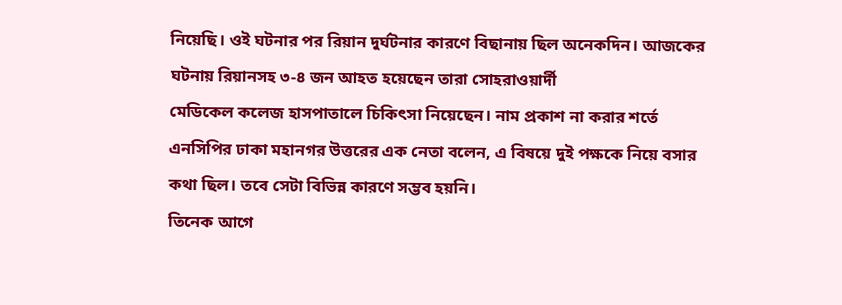নিয়েছি। ওই ঘটনার পর রিয়ান দুর্ঘটনার কারণে বিছানায় ছিল অনেকদিন। আজকের ঘটনায় রিয়ানসহ ৩-৪ জন আহত হয়েছেন তারা সোহরাওয়ার্দী
মেডিকেল কলেজ হাসপাতালে চিকিৎসা নিয়েছেন। নাম প্রকাশ না করার শর্তে এনসিপির ঢাকা মহানগর উত্তরের এক নেতা বলেন, এ বিষয়ে দুই পক্ষকে নিয়ে বসার কথা ছিল। তবে সেটা বিভিন্ন কারণে সম্ভব হয়নি।
তিনেক আগে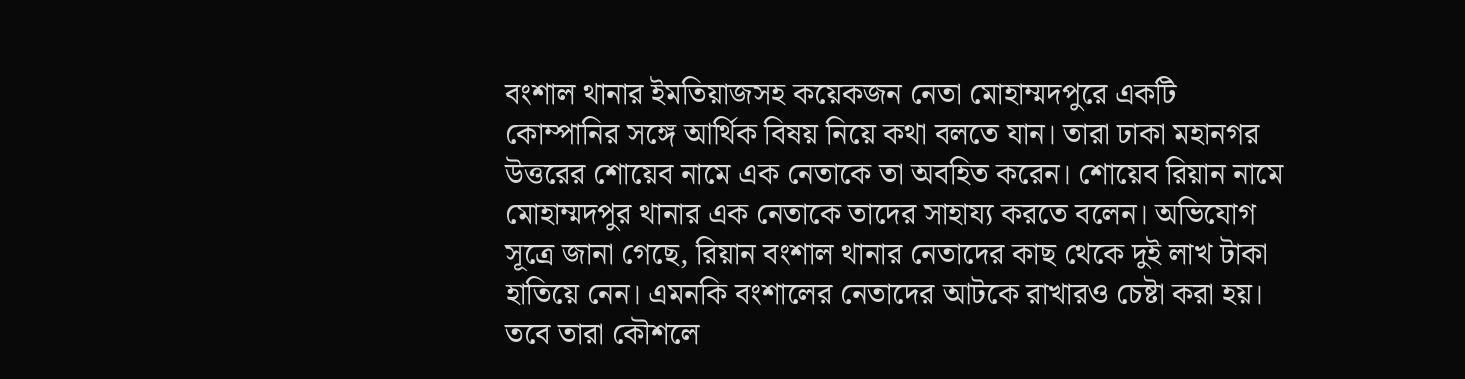বংশাল থানার ইমতিয়াজসহ কয়েকজন নেতা মোহাম্মদপুরে একটি কোম্পানির সঙ্গে আর্থিক বিষয় নিয়ে কথা বলতে যান। তারা ঢাকা মহানগর উত্তরের শোয়েব নামে এক নেতাকে তা অবহিত করেন। শোয়েব রিয়ান নামে মোহাম্মদপুর থানার এক নেতাকে তাদের সাহায্য করতে বলেন। অভিযোগ সূত্রে জানা গেছে, রিয়ান বংশাল থানার নেতাদের কাছ থেকে দুই লাখ টাকা হাতিয়ে নেন। এমনকি বংশালের নেতাদের আটকে রাখারও চেষ্টা করা হয়। তবে তারা কৌশলে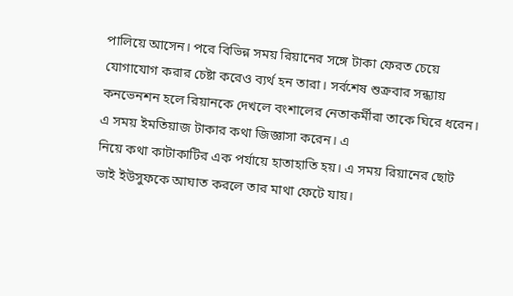পালিয়ে আসেন। পরে বিভিন্ন সময় রিয়ানের সঙ্গে টাকা ফেরত চেয়ে যোগাযোগ করার চেষ্টা করেও ব্যর্থ হন তারা। সর্বশেষ শুক্রবার সন্ধ্যায় কনভেনশন হলে রিয়ানকে দেখলে বংশালের নেতাকর্মীরা তাকে ঘিরে ধরেন। এ সময় ইমতিয়াজ টাকার কথা জিজ্ঞাসা করেন। এ
নিয়ে কথা কাটাকাটির এক পর্যায়ে হাতাহাতি হয়। এ সময় রিয়ানের ছোট ভাই ইউসুফকে আঘাত করলে তার মাথা ফেটে যায়।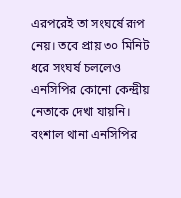এরপরেই তা সংঘর্ষে রূপ নেয়। তবে প্রায় ৩০ মিনিট ধরে সংঘর্ষ চললেও এনসিপির কোনো কেন্দ্রীয় নেতাকে দেখা যায়নি। বংশাল থানা এনসিপির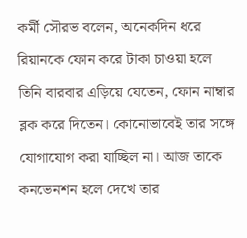কর্মী সৌরভ বলেন, অনেকদিন ধরে রিয়ানকে ফোন করে টাকা চাওয়া হলে তিনি বারবার এড়িয়ে যেতেন, ফোন নাম্বার ব্লক করে দিতেন। কোনোভাবেই তার সঙ্গে যোগাযোগ করা যাচ্ছিল না। আজ তাকে কনভেনশন হলে দেখে তার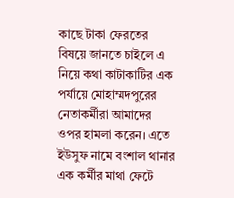কাছে টাকা ফেরতের বিষয়ে জানতে চাইলে এ নিয়ে কথা কাটাকাটির এক পর্যায়ে মোহাম্মদপুরের নেতাকর্মীরা আমাদের ওপর হামলা করেন। এতে ইউসুফ নামে বংশাল থানার এক কর্মীর মাথা ফেটে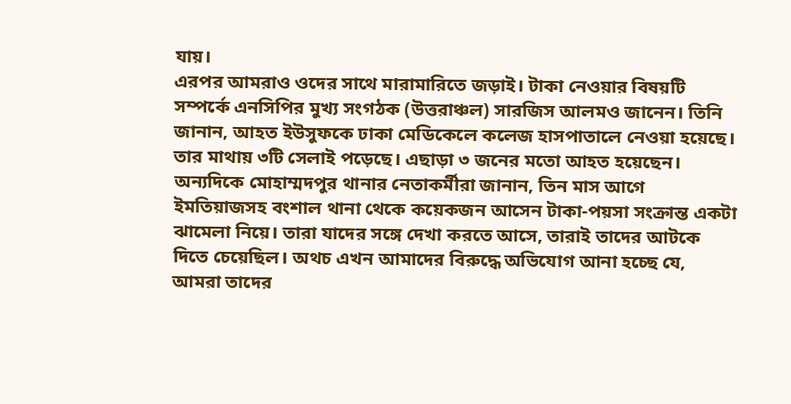যায়।
এরপর আমরাও ওদের সাথে মারামারিতে জড়াই। টাকা নেওয়ার বিষয়টি সম্পর্কে এনসিপির মুখ্য সংগঠক (উত্তরাঞ্চল) সারজিস আলমও জানেন। তিনি জানান, আহত ইউসুফকে ঢাকা মেডিকেলে কলেজ হাসপাতালে নেওয়া হয়েছে। তার মাথায় ৩টি সেলাই পড়েছে। এছাড়া ৩ জনের মতো আহত হয়েছেন। অন্যদিকে মোহাম্মদপুর থানার নেতাকর্মীরা জানান, তিন মাস আগে ইমতিয়াজসহ বংশাল থানা থেকে কয়েকজন আসেন টাকা-পয়সা সংক্রান্ত একটা ঝামেলা নিয়ে। তারা যাদের সঙ্গে দেখা করতে আসে, তারাই তাদের আটকে দিতে চেয়েছিল। অথচ এখন আমাদের বিরুদ্ধে অভিযোগ আনা হচ্ছে যে, আমরা তাদের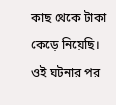কাছ থেকে টাকা কেড়ে নিয়েছি। ওই ঘটনার পর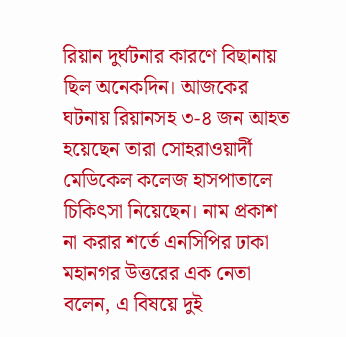রিয়ান দুর্ঘটনার কারণে বিছানায় ছিল অনেকদিন। আজকের ঘটনায় রিয়ানসহ ৩-৪ জন আহত হয়েছেন তারা সোহরাওয়ার্দী
মেডিকেল কলেজ হাসপাতালে চিকিৎসা নিয়েছেন। নাম প্রকাশ না করার শর্তে এনসিপির ঢাকা মহানগর উত্তরের এক নেতা বলেন, এ বিষয়ে দুই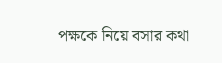পক্ষকে নিয়ে বসার কথা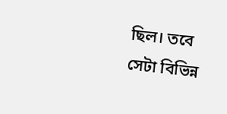ছিল। তবে সেটা বিভিন্ন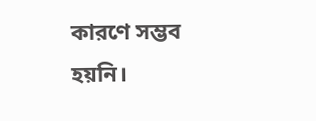কারণে সম্ভব হয়নি।